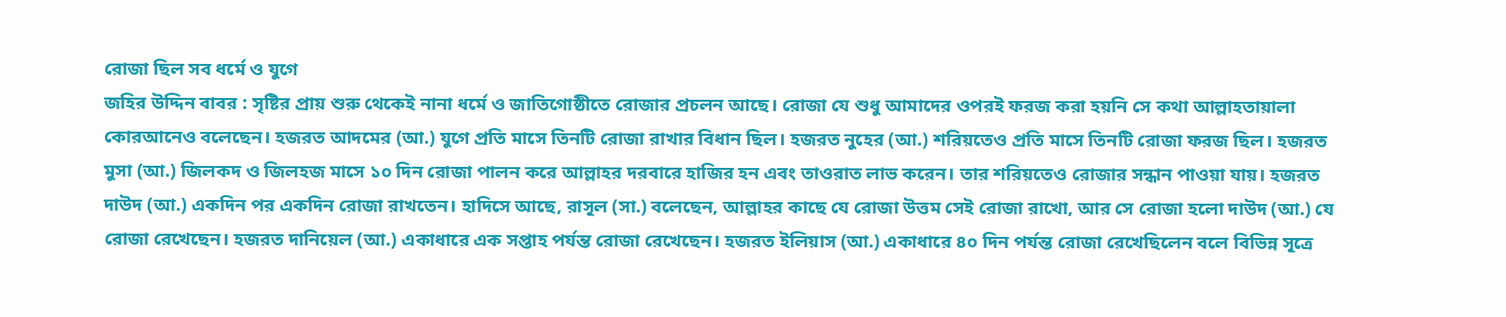রোজা ছিল সব ধর্মে ও যুগে
জহির উদ্দিন বাবর : সৃষ্টির প্রায় শুরু থেকেই নানা ধর্মে ও জাতিগোষ্ঠীতে রোজার প্রচলন আছে। রোজা যে শুধু আমাদের ওপরই ফরজ করা হয়নি সে কথা আল্লাহতায়ালা কোরআনেও বলেছেন। হজরত আদমের (আ.) যুগে প্রতি মাসে তিনটি রোজা রাখার বিধান ছিল। হজরত নুহের (আ.) শরিয়তেও প্রতি মাসে তিনটি রোজা ফরজ ছিল। হজরত মুসা (আ.) জিলকদ ও জিলহজ মাসে ১০ দিন রোজা পালন করে আল্লাহর দরবারে হাজির হন এবং তাওরাত লাভ করেন। তার শরিয়তেও রোজার সন্ধান পাওয়া যায়। হজরত দাউদ (আ.) একদিন পর একদিন রোজা রাখতেন। হাদিসে আছে, রাসূল (সা.) বলেছেন, আল্লাহর কাছে যে রোজা উত্তম সেই রোজা রাখো, আর সে রোজা হলো দাউদ (আ.) যে রোজা রেখেছেন। হজরত দানিয়েল (আ.) একাধারে এক সপ্তাহ পর্যন্ত রোজা রেখেছেন। হজরত ইলিয়াস (আ.) একাধারে ৪০ দিন পর্যন্ত রোজা রেখেছিলেন বলে বিভিন্ন সূত্রে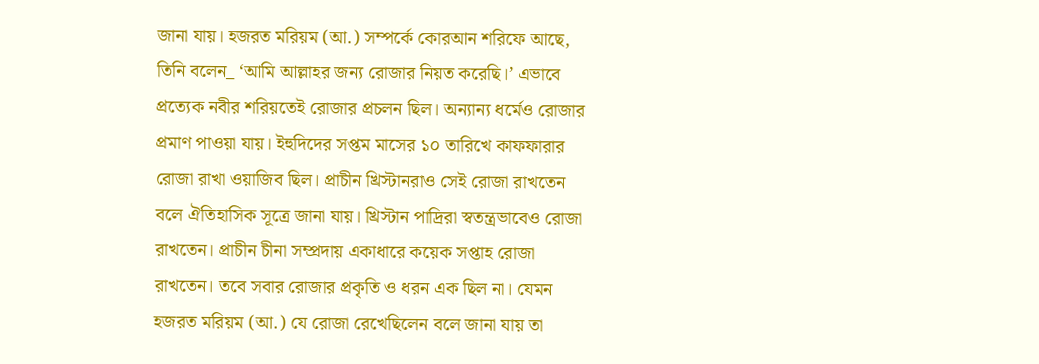জানা যায়। হজরত মরিয়ম (আ.) সম্পর্কে কোরআন শরিফে আছে, তিনি বলেন_ ‘আমি আল্লাহর জন্য রোজার নিয়ত করেছি।’ এভাবে প্রত্যেক নবীর শরিয়তেই রোজার প্রচলন ছিল। অন্যান্য ধর্মেও রোজার প্রমাণ পাওয়া যায়। ইহুদিদের সপ্তম মাসের ১০ তারিখে কাফফারার রোজা রাখা ওয়াজিব ছিল। প্রাচীন খ্রিস্টানরাও সেই রোজা রাখতেন বলে ঐতিহাসিক সূত্রে জানা যায়। খ্রিস্টান পাদ্রিরা স্বতন্ত্রভাবেও রোজা রাখতেন। প্রাচীন চীনা সম্প্রদায় একাধারে কয়েক সপ্তাহ রোজা রাখতেন। তবে সবার রোজার প্রকৃতি ও ধরন এক ছিল না। যেমন হজরত মরিয়ম (আ.) যে রোজা রেখেছিলেন বলে জানা যায় তা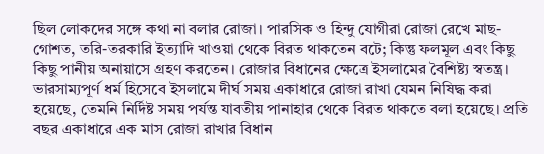ছিল লোকদের সঙ্গে কথা না বলার রোজা। পারসিক ও হিন্দু যোগীরা রোজা রেখে মাছ-গোশত, তরি-তরকারি ইত্যাদি খাওয়া থেকে বিরত থাকতেন বটে; কিন্তু ফলমূল এবং কিছু কিছু পানীয় অনায়াসে গ্রহণ করতেন। রোজার বিধানের ক্ষেত্রে ইসলামের বৈশিষ্ট্য স্বতন্ত্র। ভারসাম্যপূর্ণ ধর্ম হিসেবে ইসলামে দীর্ঘ সময় একাধারে রোজা রাখা যেমন নিষিদ্ধ করা হয়েছে, তেমনি নির্দিষ্ট সময় পর্যন্ত যাবতীয় পানাহার থেকে বিরত থাকতে বলা হয়েছে। প্রতি বছর একাধারে এক মাস রোজা রাখার বিধান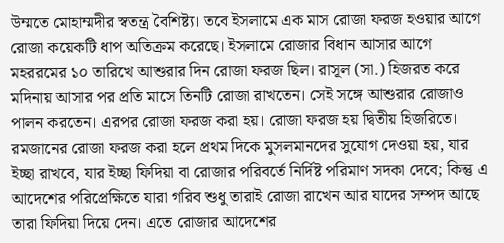উম্মতে মোহাম্মদীর স্বতন্ত্র বৈশিষ্ট্য। তবে ইসলামে এক মাস রোজা ফরজ হওয়ার আগে রোজা কয়েকটি ধাপ অতিক্রম করেছে। ইসলামে রোজার বিধান আসার আগে মহররমের ১০ তারিখে আশুরার দিন রোজা ফরজ ছিল। রাসূল (সা.) হিজরত করে মদিনায় আসার পর প্রতি মাসে তিনটি রোজা রাখতেন। সেই সঙ্গে আশুরার রোজাও পালন করতেন। এরপর রোজা ফরজ করা হয়। রোজা ফরজ হয় দ্বিতীয় হিজরিতে। রমজানের রোজা ফরজ করা হলে প্রথম দিকে মুসলমানদের সুযোগ দেওয়া হয়, যার ইচ্ছা রাখবে, যার ইচ্ছা ফিদিয়া বা রোজার পরিবর্তে নির্দিষ্ট পরিমাণ সদকা দেবে; কিন্তু এ আদেশের পরিপ্রেক্ষিতে যারা গরিব শুধু তারাই রোজা রাখেন আর যাদের সম্পদ আছে তারা ফিদিয়া দিয়ে দেন। এতে রোজার আদেশের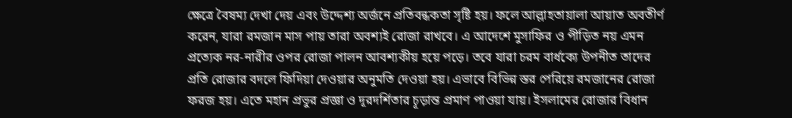ক্ষেত্রে বৈষম্য দেখা দেয় এবং উদ্দেশ্য অর্জনে প্রতিবন্ধকতা সৃষ্টি হয়। ফলে আল্লাহতায়ালা আয়াত অবতীর্ণ করেন, যারা রমজান মাস পায় তারা অবশ্যই রোজা রাখবে। এ আদেশে মুসাফির ও পীড়িত নয় এমন প্রত্যেক নর-নারীর ওপর রোজা পালন আবশ্যকীয় হয়ে পড়ে। তবে যারা চরম বার্ধক্যে উপনীত তাদের প্রতি রোজার বদলে ফিদিয়া দেওয়ার অনুমতি দেওয়া হয়। এভাবে বিভিন্ন স্তর পেরিয়ে রমজানের রোজা ফরজ হয়। এতে মহান প্রভুর প্রজ্ঞা ও দূরদর্শিতার চূড়ান্ত প্রমাণ পাওয়া যায়। ইসলামের রোজার বিধান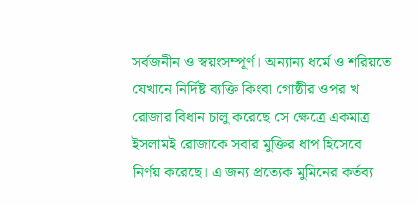সর্বজনীন ও স্বয়ংসম্পূর্ণ। অন্যান্য ধর্মে ও শরিয়তে যেখানে নির্দিষ্ট ব্যক্তি কিংবা গোষ্ঠীর ওপর খ রোজার বিধান চালু করেছে সে ক্ষেত্রে একমাত্র ইসলামই রোজাকে সবার মুক্তির ধাপ হিসেবে নির্ণয় করেছে। এ জন্য প্রত্যেক মুমিনের কর্তব্য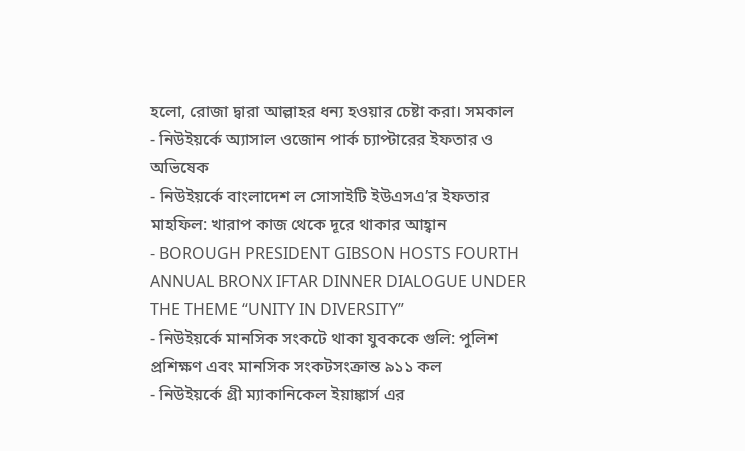হলো, রোজা দ্বারা আল্লাহর ধন্য হওয়ার চেষ্টা করা। সমকাল
- নিউইয়র্কে অ্যাসাল ওজোন পার্ক চ্যাপ্টারের ইফতার ও অভিষেক
- নিউইয়র্কে বাংলাদেশ ল সোসাইটি ইউএসএ’র ইফতার মাহফিল: খারাপ কাজ থেকে দূরে থাকার আহ্বান
- BOROUGH PRESIDENT GIBSON HOSTS FOURTH ANNUAL BRONX IFTAR DINNER DIALOGUE UNDER THE THEME “UNITY IN DIVERSITY”
- নিউইয়র্কে মানসিক সংকটে থাকা যুবককে গুলি: পুলিশ প্রশিক্ষণ এবং মানসিক সংকটসংক্রান্ত ৯১১ কল
- নিউইয়র্কে গ্রী ম্যাকানিকেল ইয়াঙ্কার্স এর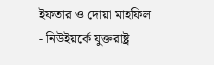ইফতার ও দোয়া মাহফিল
- নিউইয়র্কে যুক্তরাষ্ট্র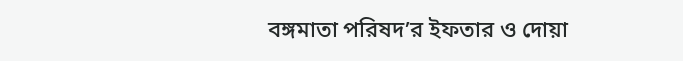বঙ্গমাতা পরিষদ’র ইফতার ও দোয়া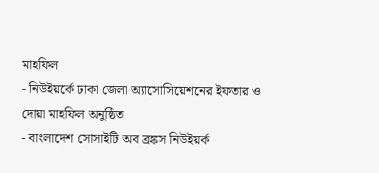মাহফিল
- নিউইয়র্কে ঢাকা জেলা অ্যাসোসিয়েশনের ইফতার ও দোয়া মাহফিল অনুষ্ঠিত
- বাংলাদেশ সোসাইটি অব ব্রঙ্কস নিউইয়র্ক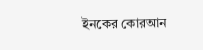ইনকের কোরআন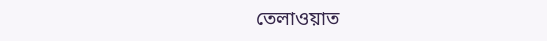তেলাওয়াত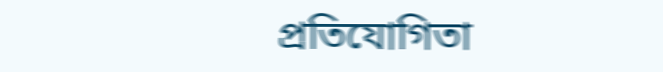প্রতিযোগিতা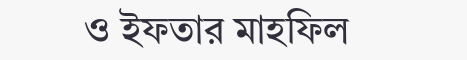ও ইফতার মাহফিল